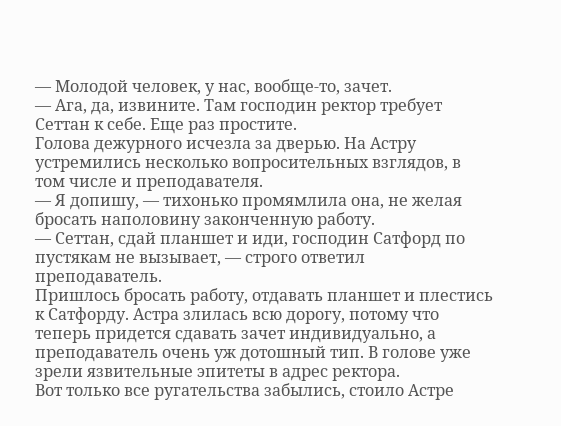— Молодой человек, у нас, вообще-то, зачет.
— Ага, да, извините. Там господин ректор требует Сеттан к себе. Еще раз простите.
Голова дежурного исчезла за дверью. На Астру устремились несколько вопросительных взглядов, в том числе и преподавателя.
— Я допишу, — тихонько промямлила она, не желая бросать наполовину законченную работу.
— Сеттан, сдай планшет и иди, господин Сатфорд по пустякам не вызывает, — строго ответил преподаватель.
Пришлось бросать работу, отдавать планшет и плестись к Сатфорду. Астра злилась всю дорогу, потому что теперь придется сдавать зачет индивидуально, а преподаватель очень уж дотошный тип. В голове уже зрели язвительные эпитеты в адрес ректора.
Вот только все ругательства забылись, стоило Астре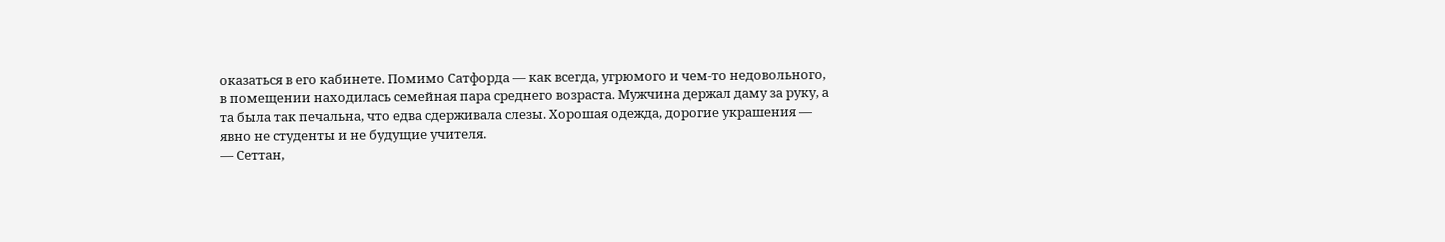оказаться в его кабинете. Помимо Сатфорда — как всегда, угрюмого и чем-то недовольного, в помещении находилась семейная пара среднего возраста. Мужчина держал даму за руку, а та была так печальна, что едва сдерживала слезы. Хорошая одежда, дорогие украшения — явно не студенты и не будущие учителя.
— Сеттан,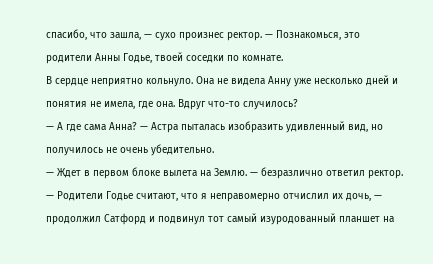спасибо, что зашла, — сухо произнес ректор. — Познакомься, это родители Анны Годье, твоей соседки по комнате.
В сердце неприятно кольнуло. Она не видела Анну уже несколько дней и понятия не имела, где она. Вдруг что-то случилось?
— А где сама Анна? — Астра пыталась изобразить удивленный вид, но получилось не очень убедительно.
— Ждет в первом блоке вылета на Землю. — безразлично ответил ректор. — Родители Годье считают, что я неправомерно отчислил их дочь, — продолжил Сатфорд и подвинул тот самый изуродованный планшет на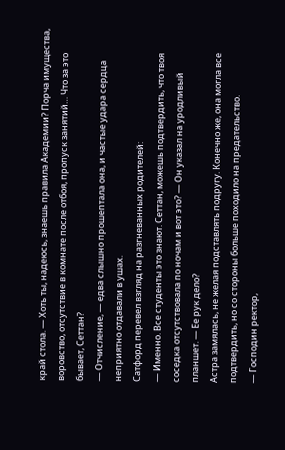край стола. — Хоть ты, надеюсь, знаешь правила Академии? Порча имущества, воровство, отсутствие в комнате после отбоя, пропуск занятий… Что за это бывает, Сеттан?
— Отчисление, — едва слышно прошептала она, и частые удара сердца неприятно отдавали в ушах.
Сатфорд перевел взгляд на разгневанных родителей:
— Именно. Все студенты это знают. Сеттан, можешь подтвердить, что твоя соседка отсутствовала по ночам и вот это? — Он указал на уродливый планшет. — Ее рук дело?
Астра замялась, не желая подставлять подругу. Конечно же, она могла все подтвердить, но со стороны больше походило на предательство.
— Господин ректор,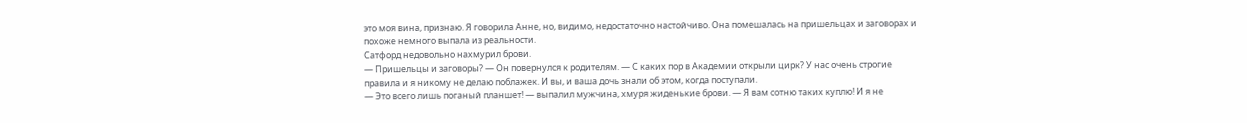это моя вина, признаю. Я говорила Анне, но, видимо, недостаточно настойчиво. Она помешалась на пришельцах и заговорах и похоже немного выпала из реальности.
Сатфорд недовольно нахмурил брови.
— Пришельцы и заговоры? — Он повернулся к родителям. — С каких пор в Академии открыли цирк? У нас очень строгие правила и я никому не делаю поблажек. И вы, и ваша дочь знали об этом, когда поступали.
— Это всего лишь поганый планшет! — выпалил мужчина, хмуря жиденькие брови. — Я вам сотню таких куплю! И я не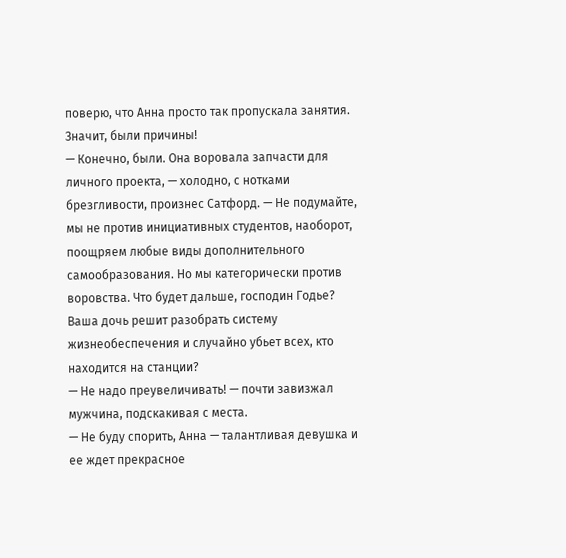поверю, что Анна просто так пропускала занятия. Значит, были причины!
— Конечно, были. Она воровала запчасти для личного проекта, — холодно, с нотками брезгливости, произнес Сатфорд. — Не подумайте, мы не против инициативных студентов, наоборот, поощряем любые виды дополнительного самообразования. Но мы категорически против воровства. Что будет дальше, господин Годье? Ваша дочь решит разобрать систему жизнеобеспечения и случайно убьет всех, кто находится на станции?
— Не надо преувеличивать! — почти завизжал мужчина, подскакивая с места.
— Не буду спорить, Анна — талантливая девушка и ее ждет прекрасное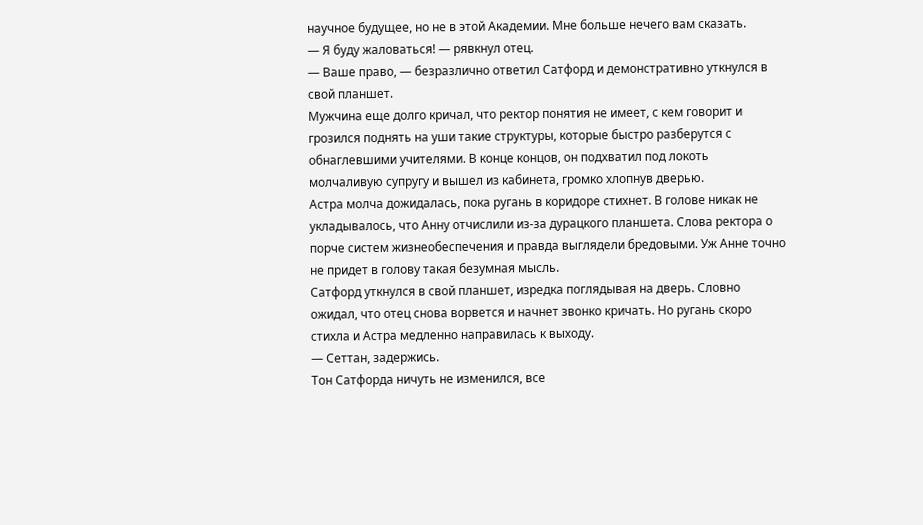научное будущее, но не в этой Академии. Мне больше нечего вам сказать.
— Я буду жаловаться! — рявкнул отец.
— Ваше право, — безразлично ответил Сатфорд и демонстративно уткнулся в свой планшет.
Мужчина еще долго кричал, что ректор понятия не имеет, с кем говорит и грозился поднять на уши такие структуры, которые быстро разберутся с обнаглевшими учителями. В конце концов, он подхватил под локоть молчаливую супругу и вышел из кабинета, громко хлопнув дверью.
Астра молча дожидалась, пока ругань в коридоре стихнет. В голове никак не укладывалось, что Анну отчислили из-за дурацкого планшета. Слова ректора о порче систем жизнеобеспечения и правда выглядели бредовыми. Уж Анне точно не придет в голову такая безумная мысль.
Сатфорд уткнулся в свой планшет, изредка поглядывая на дверь. Словно ожидал, что отец снова ворвется и начнет звонко кричать. Но ругань скоро стихла и Астра медленно направилась к выходу.
— Сеттан, задержись.
Тон Сатфорда ничуть не изменился, все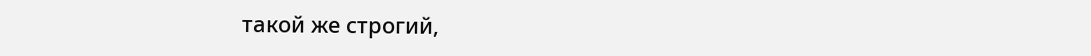такой же строгий,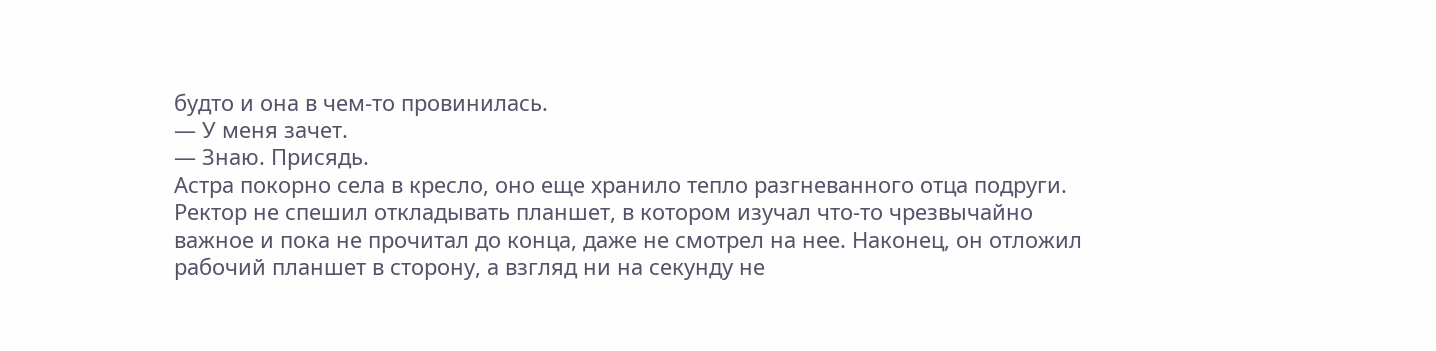будто и она в чем-то провинилась.
— У меня зачет.
— Знаю. Присядь.
Астра покорно села в кресло, оно еще хранило тепло разгневанного отца подруги. Ректор не спешил откладывать планшет, в котором изучал что-то чрезвычайно важное и пока не прочитал до конца, даже не смотрел на нее. Наконец, он отложил рабочий планшет в сторону, а взгляд ни на секунду не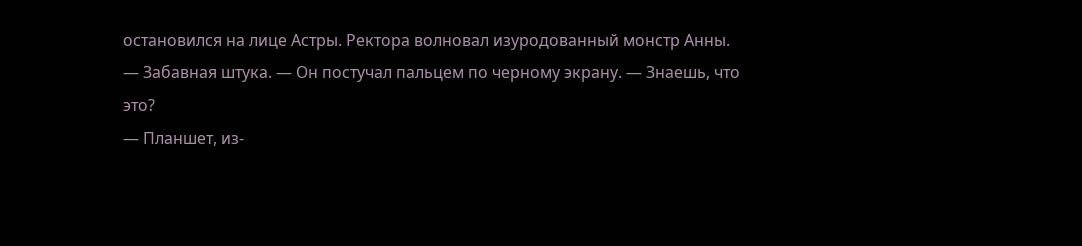остановился на лице Астры. Ректора волновал изуродованный монстр Анны.
— Забавная штука. — Он постучал пальцем по черному экрану. — Знаешь, что это?
— Планшет, из-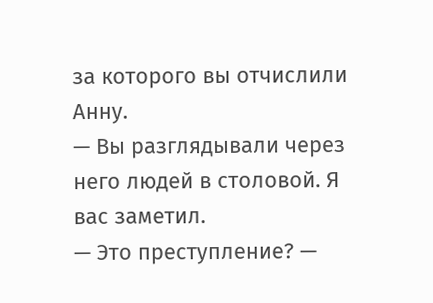за которого вы отчислили Анну.
— Вы разглядывали через него людей в столовой. Я вас заметил.
— Это преступление? —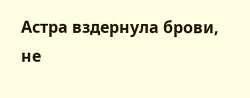Астра вздернула брови, не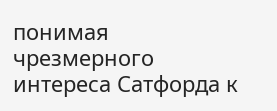понимая чрезмерного интереса Сатфорда к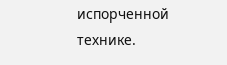испорченной технике.